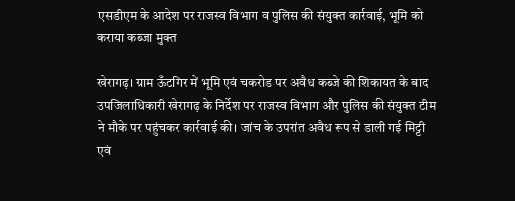एसडीएम के आदेश पर राजस्व विभाग व पुलिस की संयुक्त कार्रवाई, भूमि को कराया कब्जा मुक्त

खेरागढ़। ग्राम ऊँटगिर में भूमि एवं चकरोड पर अवैध कब्जे की शिकायत के बाद उपजिलाधिकारी खेरागढ़ के निर्देश पर राजस्व विभाग और पुलिस की संयुक्त टीम ने मौके पर पहुंचकर कार्रवाई की। जांच के उपरांत अवैध रूप से डाली गई मिट्टी एवं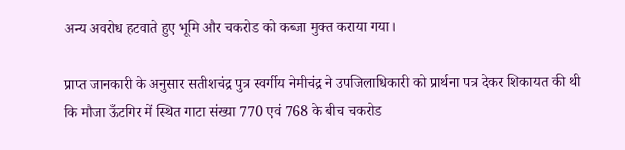अन्य अवरोध हटवाते हुए भूमि और चकरोड को कब्जा मुक्त कराया गया।

प्राप्त जानकारी के अनुसार सतीशचंद्र पुत्र स्वर्गीय नेमीचंद्र ने उपजिलाधिकारी को प्रार्थना पत्र देकर शिकायत की थी कि मौजा ऊँटगिर में स्थित गाटा संख्या 770 एवं 768 के बीच चकरोड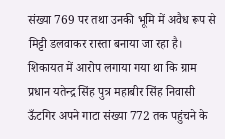संख्या 769 पर तथा उनकी भूमि में अवैध रूप से मिट्टी डलवाकर रास्ता बनाया जा रहा है। शिकायत में आरोप लगाया गया था कि ग्राम प्रधान यतेन्द्र सिंह पुत्र महाबीर सिंह निवासी ऊँटगिर अपने गाटा संख्या 772 तक पहुंचने के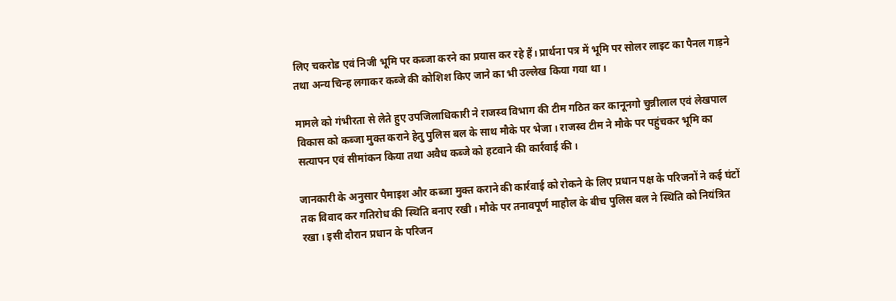लिए चकरोड एवं निजी भूमि पर कब्जा करने का प्रयास कर रहे हैं। प्रार्थना पत्र में भूमि पर सोलर लाइट का पैनल गाड़ने तथा अन्य चिन्ह लगाकर कब्जे की कोशिश किए जाने का भी उल्लेख किया गया था।

मामले को गंभीरता से लेते हुए उपजिलाधिकारी ने राजस्व विभाग की टीम गठित कर कानूनगो चुन्नीलाल एवं लेखपाल विकास को कब्जा मुक्त कराने हेतु पुलिस बल के साथ मौके पर भेजा। राजस्व टीम ने मौके पर पहुंचकर भूमि का सत्यापन एवं सीमांकन किया तथा अवैध कब्जे को हटवाने की कार्रवाई की।

जानकारी के अनुसार पैमाइश और कब्जा मुक्त कराने की कार्रवाई को रोकने के लिए प्रधान पक्ष के परिजनों ने कई घंटों तक विवाद कर गतिरोध की स्थिति बनाए रखी। मौके पर तनावपूर्ण माहौल के बीच पुलिस बल ने स्थिति को नियंत्रित रखा। इसी दौरान प्रधान के परिजन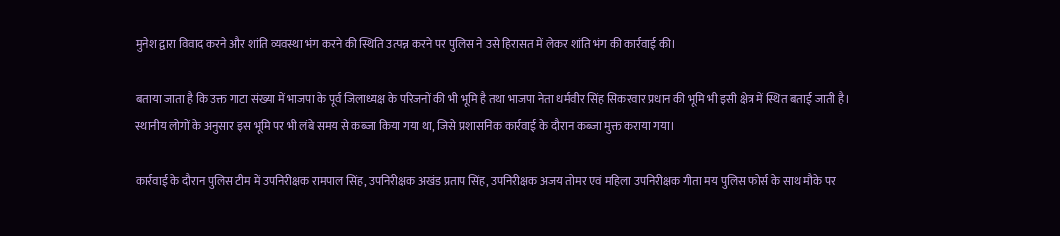मुनेश द्वारा विवाद करने और शांति व्यवस्था भंग करने की स्थिति उत्पन्न करने पर पुलिस ने उसे हिरासत में लेकर शांति भंग की कार्रवाई की।

बताया जाता है कि उक्त गाटा संख्या में भाजपा के पूर्व जिलाध्यक्ष के परिजनों की भी भूमि है तथा भाजपा नेता धर्मवीर सिंह सिकरवार प्रधान की भूमि भी इसी क्षेत्र में स्थित बताई जाती है। स्थानीय लोगों के अनुसार इस भूमि पर भी लंबे समय से कब्जा किया गया था, जिसे प्रशासनिक कार्रवाई के दौरान कब्जा मुक्त कराया गया।

कार्रवाई के दौरान पुलिस टीम में उपनिरीक्षक रामपाल सिंह, उपनिरीक्षक अखंड प्रताप सिंह, उपनिरीक्षक अजय तोमर एवं महिला उपनिरीक्षक गीता मय पुलिस फोर्स के साथ मौके पर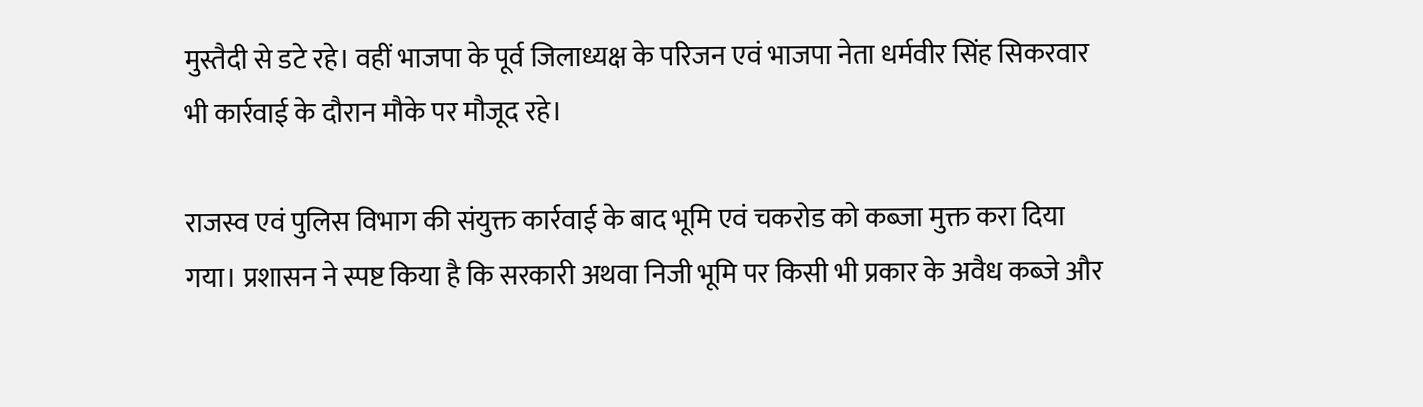मुस्तैदी से डटे रहे। वहीं भाजपा के पूर्व जिलाध्यक्ष के परिजन एवं भाजपा नेता धर्मवीर सिंह सिकरवार भी कार्रवाई के दौरान मौके पर मौजूद रहे।

राजस्व एवं पुलिस विभाग की संयुक्त कार्रवाई के बाद भूमि एवं चकरोड को कब्जा मुक्त करा दिया गया। प्रशासन ने स्पष्ट किया है कि सरकारी अथवा निजी भूमि पर किसी भी प्रकार के अवैध कब्जे और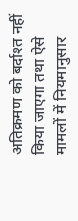अतिक्रमण को बर्दाश्त नहीं किया जाएगा तथा ऐसे मामलों में नियमानुसार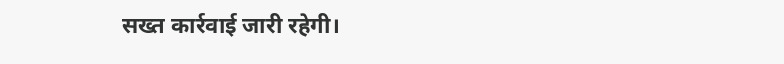सख्त कार्रवाई जारी रहेगी।